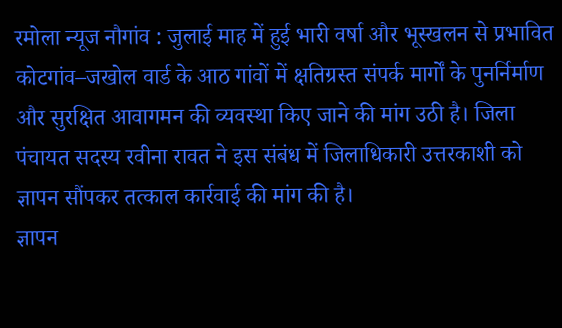रमोला न्यूज नौगांव : जुलाई माह में हुई भारी वर्षा और भूस्खलन से प्रभावित कोटगांव–जखोल वार्ड के आठ गांवों में क्षतिग्रस्त संपर्क मार्गों के पुनर्निर्माण और सुरक्षित आवागमन की व्यवस्था किए जाने की मांग उठी है। जिला पंचायत सदस्य रवीना रावत ने इस संबंध में जिलाधिकारी उत्तरकाशी को ज्ञापन सौंपकर तत्काल कार्रवाई की मांग की है।
ज्ञापन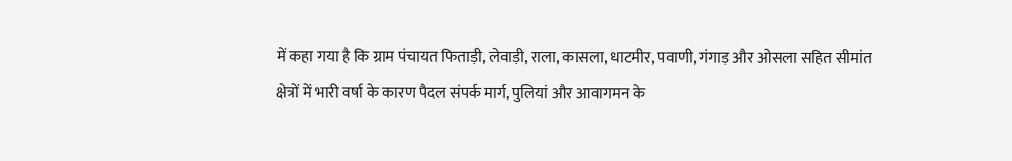में कहा गया है कि ग्राम पंचायत फिताड़ी, लेवाड़ी, राला, कासला, धाटमीर, पवाणी, गंगाड़ और ओसला सहित सीमांत क्षेत्रों में भारी वर्षा के कारण पैदल संपर्क मार्ग, पुलियां और आवागमन के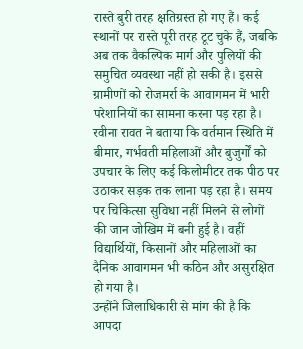रास्ते बुरी तरह क्षतिग्रस्त हो गए हैं। कई स्थानों पर रास्ते पूरी तरह टूट चुके हैं, जबकि अब तक वैकल्पिक मार्ग और पुलियों की समुचित व्यवस्था नहीं हो सकी है। इससे ग्रामीणों को रोजमर्रा के आवागमन में भारी परेशानियों का सामना करना पड़ रहा है।
रवीना रावत ने बताया कि वर्तमान स्थिति में बीमार, गर्भवती महिलाओं और बुजुर्गों को उपचार के लिए कई किलोमीटर तक पीठ पर उठाकर सड़क तक लाना पड़ रहा है। समय पर चिकित्सा सुविधा नहीं मिलने से लोगों की जान जोखिम में बनी हुई है। वहीं विद्यार्थियों, किसानों और महिलाओं का दैनिक आवागमन भी कठिन और असुरक्षित हो गया है।
उन्होंने जिलाधिकारी से मांग की है कि आपदा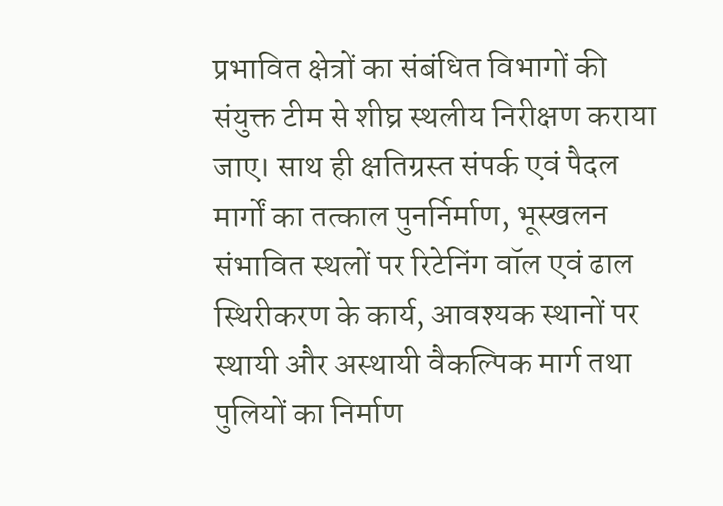प्रभावित क्षेत्रों का संबंधित विभागों की संयुक्त टीम से शीघ्र स्थलीय निरीक्षण कराया जाए। साथ ही क्षतिग्रस्त संपर्क एवं पैदल मार्गों का तत्काल पुनर्निर्माण, भूस्खलन संभावित स्थलों पर रिटेनिंग वॉल एवं ढाल स्थिरीकरण के कार्य, आवश्यक स्थानों पर स्थायी और अस्थायी वैकल्पिक मार्ग तथा पुलियों का निर्माण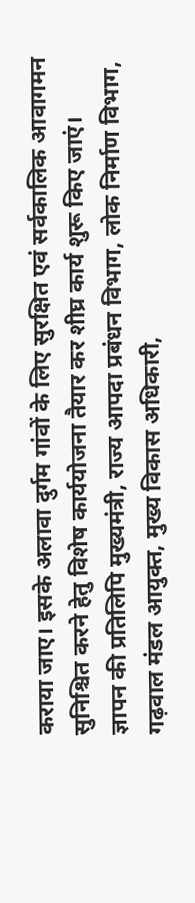कराया जाए। इसके अलावा दुर्गम गांवों के लिए सुरक्षित एवं सर्वकालिक आवागमन सुनिश्चित करने हेतु विशेष कार्ययोजना तैयार कर शीघ्र कार्य शुरू किए जाएं।
ज्ञापन की प्रतिलिपि मुख्यमंत्री, राज्य आपदा प्रबंधन विभाग, लोक निर्माण विभाग, गढ़वाल मंडल आयुक्त, मुख्य विकास अधिकारी,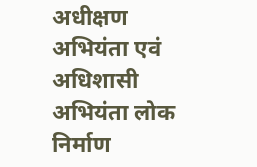अधीक्षण अभियंता एवं अधिशासी अभियंता लोक निर्माण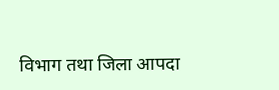विभाग तथा जिला आपदा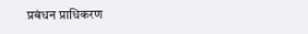प्रबंधन प्राधिकरण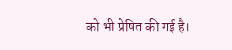को भी प्रेषित की गई है।